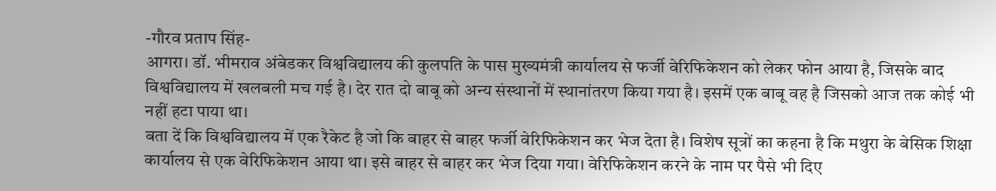-गौरव प्रताप सिंह-
आगरा। डॉ. भीमराव अंबेडकर विश्वविद्यालय की कुलपति के पास मुख्यमंत्री कार्यालय से फर्जी वेरिफिकेशन को लेकर फोन आया है, जिसके बाद विश्वविद्यालय में खलबली मच गई है। देर रात दो बाबू को अन्य संस्थानों में स्थानांतरण किया गया है। इसमें एक बाबू वह है जिसको आज तक कोई भी नहीं हटा पाया था।
बता दें कि विश्वविद्यालय में एक रैकेट है जो कि बाहर से बाहर फर्जी वेरिफिकेशन कर भेज देता है। विशेष सूत्रों का कहना है कि मथुरा के बेसिक शिक्षा कार्यालय से एक वेरिफिकेशन आया था। इसे बाहर से बाहर कर भेज दिया गया। वेरिफिकेशन करने के नाम पर पैसे भी दिए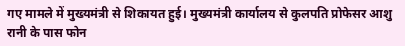गए मामले में मुख्यमंत्री से शिकायत हुई। मुख्यमंत्री कार्यालय से कुलपति प्रोफेसर आशु रानी के पास फोन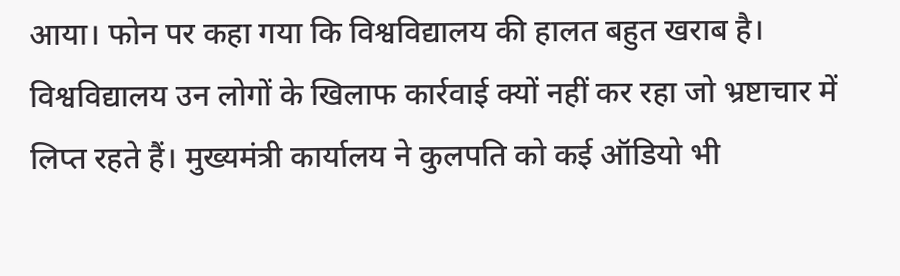आया। फोन पर कहा गया कि विश्वविद्यालय की हालत बहुत खराब है। विश्वविद्यालय उन लोगों के खिलाफ कार्रवाई क्यों नहीं कर रहा जो भ्रष्टाचार में लिप्त रहते हैं। मुख्यमंत्री कार्यालय ने कुलपति को कई ऑडियो भी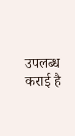उपलब्ध कराई है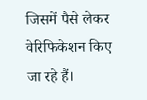जिसमें पैसे लेकर वेरिफिकेशन किए जा रहे हैं।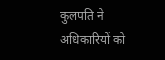कुलपति ने अधिकारियों को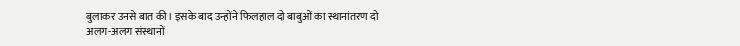बुलाकर उनसे बात की। इसके बाद उन्होंने फिलहाल दो बाबुओं का स्थानांतरण दो अलग-अलग संस्थानों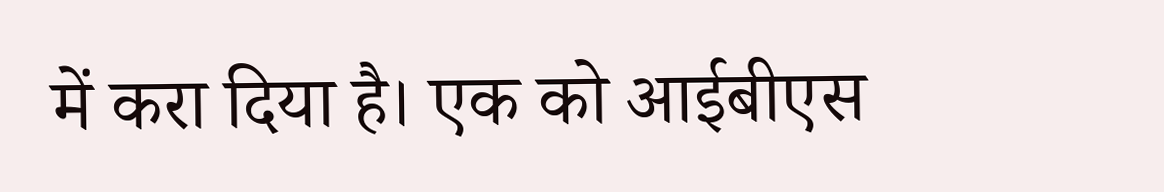में करा दिया है। एक को आईबीएस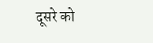दूसरे को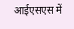आईएसएस में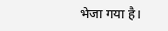भेजा गया है।